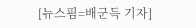[뉴스핌=배군득 기자]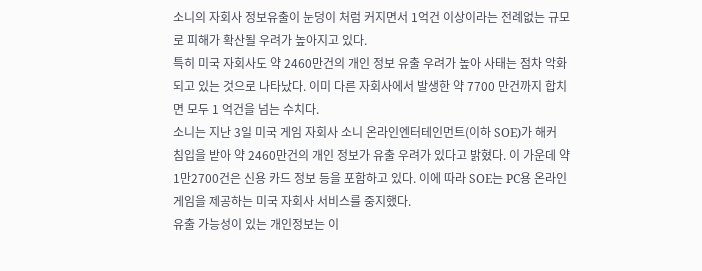소니의 자회사 정보유출이 눈덩이 처럼 커지면서 1억건 이상이라는 전례없는 규모로 피해가 확산될 우려가 높아지고 있다.
특히 미국 자회사도 약 2460만건의 개인 정보 유출 우려가 높아 사태는 점차 악화되고 있는 것으로 나타났다. 이미 다른 자회사에서 발생한 약 7700 만건까지 합치면 모두 1 억건을 넘는 수치다.
소니는 지난 3일 미국 게임 자회사 소니 온라인엔터테인먼트(이하 SOE)가 해커 침입을 받아 약 2460만건의 개인 정보가 유출 우려가 있다고 밝혔다. 이 가운데 약 1만2700건은 신용 카드 정보 등을 포함하고 있다. 이에 따라 SOE는 PC용 온라인 게임을 제공하는 미국 자회사 서비스를 중지했다.
유출 가능성이 있는 개인정보는 이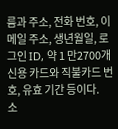름과 주소, 전화 번호, 이메일 주소, 생년월일, 로그인 ID, 약 1 만2700개 신용 카드와 직불카드 번호, 유효 기간 등이다.
소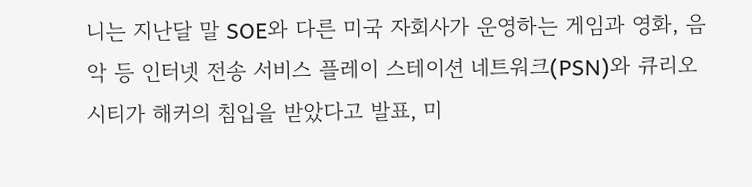니는 지난달 말 SOE와 다른 미국 자회사가 운영하는 게임과 영화, 음악 등 인터넷 전송 서비스 플레이 스테이션 네트워크(PSN)와 큐리오시티가 해커의 침입을 받았다고 발표, 미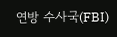연방 수사국(FBI)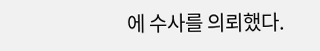에 수사를 의뢰했다.